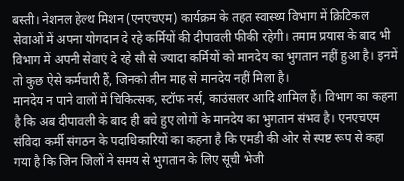बस्ती। नेशनल हेल्थ मिशन (एनएचएम) कार्यक्रम के तहत स्वास्थ्य विभाग में क्रिटिकल सेवाओं में अपना योगदान दे रहे कर्मियों की दीपावली फीकी रहेगी। तमाम प्रयास के बाद भी विभाग में अपनी सेवाएं दे रहे सौ से ज्यादा कर्मियों को मानदेय का भुगतान नहीं हुआ है। इनमें तो कुछ ऐसे कर्मचारी हैं, जिनको तीन माह से मानदेय नहीं मिला है।
मानदेय न पाने वालों में चिकित्सक, स्टॉफ नर्स, काउंसलर आदि शामिल हैं। विभाग का कहना है कि अब दीपावली के बाद ही बचे हुए लोगों के मानदेय का भुगतान संभव है। एनएचएम संविदा कर्मी संगठन के पदाधिकारियों का कहना है कि एमडी की ओर से स्पष्ट रूप से कहा गया है कि जिन जिलों ने समय से भुगतान के लिए सूची भेजी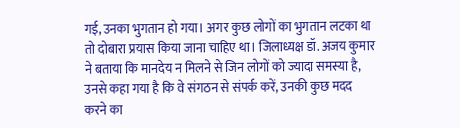गई, उनका भुगतान हो गया। अगर कुछ लोगों का भुगतान लटका था तो दोबारा प्रयास किया जाना चाहिए था। जिलाध्यक्ष डॉ. अजय कुमार ने बताया कि मानदेय न मिलने से जिन लोगों को ज्यादा समस्या है, उनसे कहा गया है कि वे संगठन से संपर्क करें, उनकी कुछ मदद करने का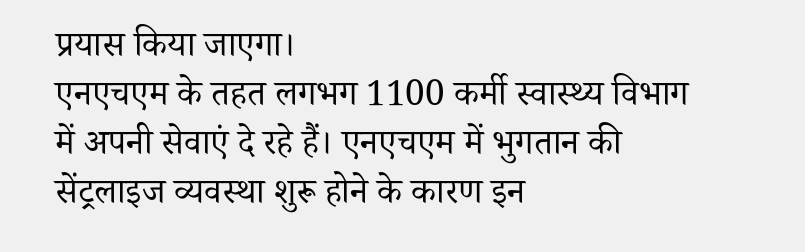प्रयास किया जाएगा।
एनएचएम के तहत लगभग 1100 कर्मी स्वास्थ्य विभाग में अपनी सेवाएं दे रहे हैं। एनएचएम में भुगतान की सेंट्रलाइज व्यवस्था शुरू होने के कारण इन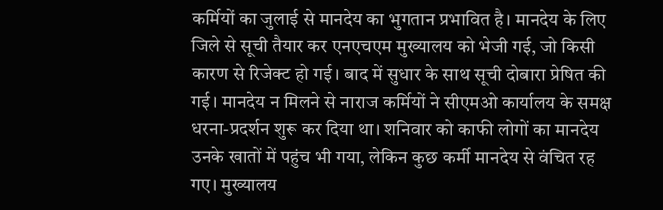कर्मियों का जुलाई से मानदेय का भुगतान प्रभावित है। मानदेय के लिए जिले से सूची तैयार कर एनएचएम मुख्यालय को भेजी गई, जो किसी कारण से रिजेक्ट हो गई। बाद में सुधार के साथ सूची दोबारा प्रेषित की गई। मानदेय न मिलने से नाराज कर्मियों ने सीएमओ कार्यालय के समक्ष धरना-प्रदर्शन शुरू कर दिया था। शनिवार को काफी लोगों का मानदेय उनके खातों में पहुंच भी गया, लेकिन कुछ कर्मी मानदेय से वंचित रह गए। मुख्यालय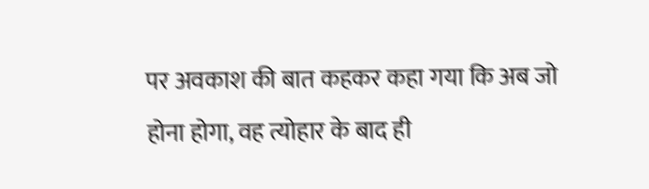पर अवकाश की बात कहकर कहा गया कि अब जो होना होगा, वह त्योहार के बाद ही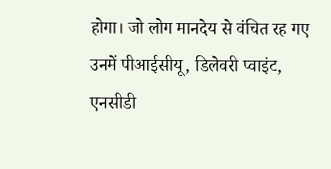होगा। जो लोग मानदेय से वंचित रह गए उनमें पीआईसीयू, डिलेवरी प्वाइंट, एनसीडी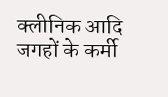क्लीनिक आदि जगहों के कर्मी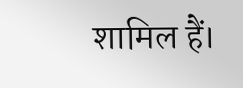शामिल हैं।